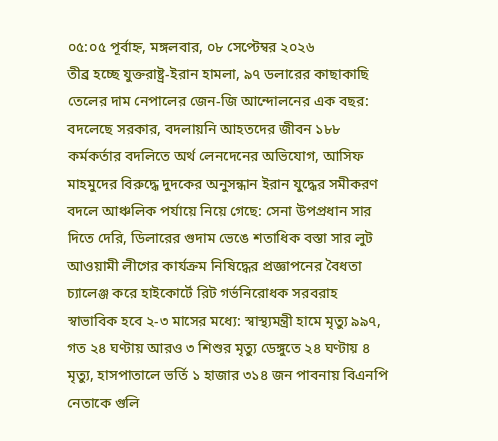০৫:০৫ পূর্বাহ্ন, মঙ্গলবার, ০৮ সেপ্টেম্বর ২০২৬
তীব্র হচ্ছে যুক্তরাষ্ট্র-ইরান হামলা, ৯৭ ডলারের কাছাকাছি তেলের দাম নেপালের জেন-জি আন্দোলনের এক বছর: বদলেছে সরকার, বদলায়নি আহতদের জীবন ১৮৮ কর্মকর্তার বদলিতে অর্থ লেনদেনের অভিযোগ, আসিফ মাহমুদের বিরুদ্ধে দুদকের অনুসন্ধান ইরান যুদ্ধের সমীকরণ বদলে আঞ্চলিক পর্যায়ে নিয়ে গেছে: সেনা উপপ্রধান সার দিতে দেরি, ডিলারের গুদাম ভেঙে শতাধিক বস্তা সার লুট আওয়ামী লীগের কার্যক্রম নিষিদ্ধের প্রজ্ঞাপনের বৈধতা চ্যালেঞ্জ করে হাইকোর্টে রিট গর্ভনিরোধক সরবরাহ স্বাভাবিক হবে ২-৩ মাসের মধ্যে: স্বাস্থ্যমন্ত্রী হামে মৃত্যু ৯৯৭, গত ২৪ ঘণ্টায় আরও ৩ শিশুর মৃত্যু ডেঙ্গুতে ২৪ ঘণ্টায় ৪ মৃত্যু, হাসপাতালে ভর্তি ১ হাজার ৩১৪ জন পাবনায় বিএনপি নেতাকে গুলি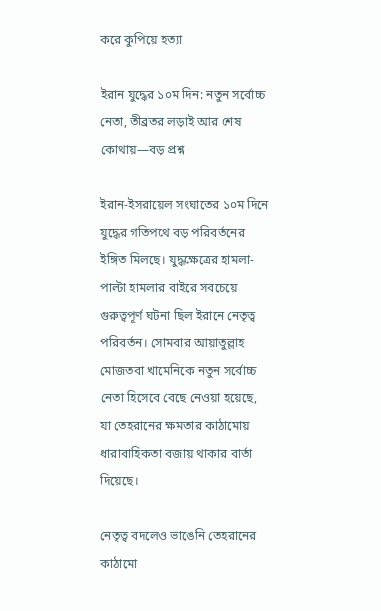করে কুপিয়ে হত্যা

ইরান যুদ্ধের ১০ম দিন: নতুন সর্বোচ্চ নেতা, তীব্রতর লড়াই আর শেষ কোথায়—বড় প্রশ্ন

ইরান-ইসরায়েল সংঘাতের ১০ম দিনে যুদ্ধের গতিপথে বড় পরিবর্তনের ইঙ্গিত মিলছে। যুদ্ধক্ষেত্রের হামলা-পাল্টা হামলার বাইরে সবচেয়ে গুরুত্বপূর্ণ ঘটনা ছিল ইরানে নেতৃত্ব পরিবর্তন। সোমবার আয়াতুল্লাহ মোজতবা খামেনিকে নতুন সর্বোচ্চ নেতা হিসেবে বেছে নেওয়া হয়েছে, যা তেহরানের ক্ষমতার কাঠামোয় ধারাবাহিকতা বজায় থাকার বার্তা দিয়েছে।

নেতৃত্ব বদলেও ভাঙেনি তেহরানের কাঠামো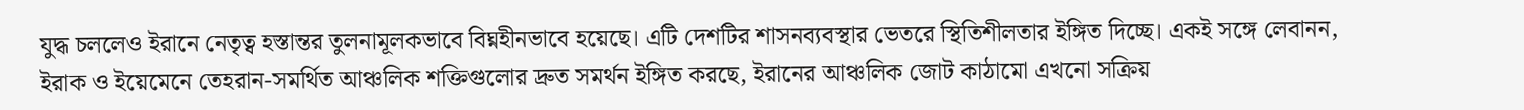যুদ্ধ চললেও ইরানে নেতৃত্ব হস্তান্তর তুলনামূলকভাবে বিঘ্নহীনভাবে হয়েছে। এটি দেশটির শাসনব্যবস্থার ভেতরে স্থিতিশীলতার ইঙ্গিত দিচ্ছে। একই সঙ্গে লেবানন, ইরাক ও ইয়েমেনে তেহরান-সমর্থিত আঞ্চলিক শক্তিগুলোর দ্রুত সমর্থন ইঙ্গিত করছে, ইরানের আঞ্চলিক জোট কাঠামো এখনো সক্রিয়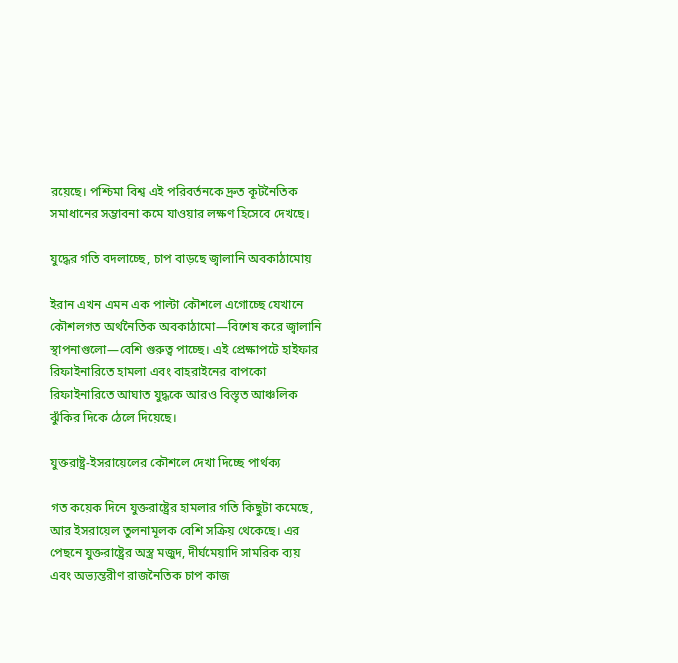রয়েছে। পশ্চিমা বিশ্ব এই পরিবর্তনকে দ্রুত কূটনৈতিক সমাধানের সম্ভাবনা কমে যাওয়ার লক্ষণ হিসেবে দেখছে।

যুদ্ধের গতি বদলাচ্ছে, চাপ বাড়ছে জ্বালানি অবকাঠামোয়

ইরান এখন এমন এক পাল্টা কৌশলে এগোচ্ছে যেখানে কৌশলগত অর্থনৈতিক অবকাঠামো—বিশেষ করে জ্বালানি স্থাপনাগুলো—বেশি গুরুত্ব পাচ্ছে। এই প্রেক্ষাপটে হাইফার রিফাইনারিতে হামলা এবং বাহরাইনের বাপকো রিফাইনারিতে আঘাত যুদ্ধকে আরও বিস্তৃত আঞ্চলিক ঝুঁকির দিকে ঠেলে দিয়েছে।

যুক্তরাষ্ট্র-ইসরায়েলের কৌশলে দেখা দিচ্ছে পার্থক্য

গত কয়েক দিনে যুক্তরাষ্ট্রের হামলার গতি কিছুটা কমেছে, আর ইসরায়েল তুলনামূলক বেশি সক্রিয় থেকেছে। এর পেছনে যুক্তরাষ্ট্রের অস্ত্র মজুদ, দীর্ঘমেয়াদি সামরিক ব্যয় এবং অভ্যন্তরীণ রাজনৈতিক চাপ কাজ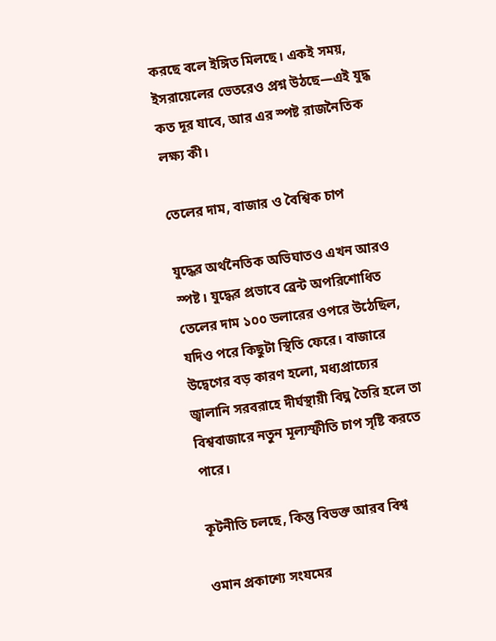করছে বলে ইঙ্গিত মিলছে। একই সময়, ইসরায়েলের ভেতরেও প্রশ্ন উঠছে—এই যুদ্ধ কত দূর যাবে, আর এর স্পষ্ট রাজনৈতিক লক্ষ্য কী।

তেলের দাম, বাজার ও বৈশ্বিক চাপ

যুদ্ধের অর্থনৈতিক অভিঘাতও এখন আরও স্পষ্ট। যুদ্ধের প্রভাবে ব্রেন্ট অপরিশোধিত তেলের দাম ১০০ ডলারের ওপরে উঠেছিল, যদিও পরে কিছুটা স্থিতি ফেরে। বাজারে উদ্বেগের বড় কারণ হলো, মধ্যপ্রাচ্যের জ্বালানি সরবরাহে দীর্ঘস্থায়ী বিঘ্ন তৈরি হলে তা বিশ্ববাজারে নতুন মূল্যস্ফীতি চাপ সৃষ্টি করতে পারে।

কূটনীতি চলছে, কিন্তু বিভক্ত আরব বিশ্ব

ওমান প্রকাশ্যে সংযমের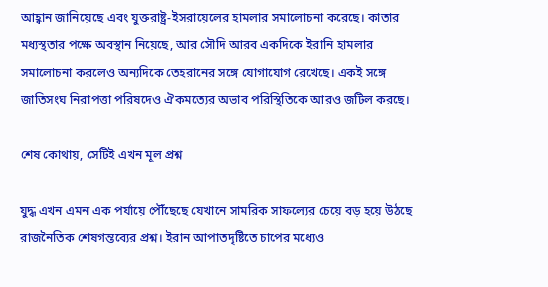আহ্বান জানিয়েছে এবং যুক্তরাষ্ট্র-ইসরায়েলের হামলার সমালোচনা করেছে। কাতার মধ্যস্থতার পক্ষে অবস্থান নিয়েছে, আর সৌদি আরব একদিকে ইরানি হামলার সমালোচনা করলেও অন্যদিকে তেহরানের সঙ্গে যোগাযোগ রেখেছে। একই সঙ্গে জাতিসংঘ নিরাপত্তা পরিষদেও ঐকমত্যের অভাব পরিস্থিতিকে আরও জটিল করছে।

শেষ কোথায়, সেটিই এখন মূল প্রশ্ন

যুদ্ধ এখন এমন এক পর্যায়ে পৌঁছেছে যেখানে সামরিক সাফল্যের চেয়ে বড় হয়ে উঠছে রাজনৈতিক শেষগন্তব্যের প্রশ্ন। ইরান আপাতদৃষ্টিতে চাপের মধ্যেও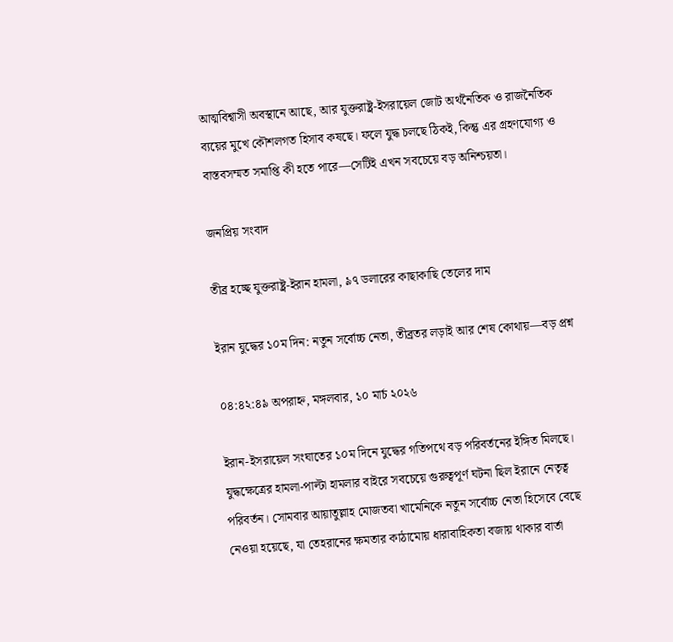আত্মবিশ্বাসী অবস্থানে আছে, আর যুক্তরাষ্ট্র-ইসরায়েল জোট অর্থনৈতিক ও রাজনৈতিক ব্যয়ের মুখে কৌশলগত হিসাব কষছে। ফলে যুদ্ধ চলছে ঠিকই, কিন্তু এর গ্রহণযোগ্য ও বাস্তবসম্মত সমাপ্তি কী হতে পারে—সেটিই এখন সবচেয়ে বড় অনিশ্চয়তা।

জনপ্রিয় সংবাদ

তীব্র হচ্ছে যুক্তরাষ্ট্র-ইরান হামলা, ৯৭ ডলারের কাছাকাছি তেলের দাম

ইরান যুদ্ধের ১০ম দিন: নতুন সর্বোচ্চ নেতা, তীব্রতর লড়াই আর শেষ কোথায়—বড় প্রশ্ন

০৪:৪২:৪৯ অপরাহ্ন, মঙ্গলবার, ১০ মার্চ ২০২৬

ইরান-ইসরায়েল সংঘাতের ১০ম দিনে যুদ্ধের গতিপথে বড় পরিবর্তনের ইঙ্গিত মিলছে। যুদ্ধক্ষেত্রের হামলা-পাল্টা হামলার বাইরে সবচেয়ে গুরুত্বপূর্ণ ঘটনা ছিল ইরানে নেতৃত্ব পরিবর্তন। সোমবার আয়াতুল্লাহ মোজতবা খামেনিকে নতুন সর্বোচ্চ নেতা হিসেবে বেছে নেওয়া হয়েছে, যা তেহরানের ক্ষমতার কাঠামোয় ধারাবাহিকতা বজায় থাকার বার্তা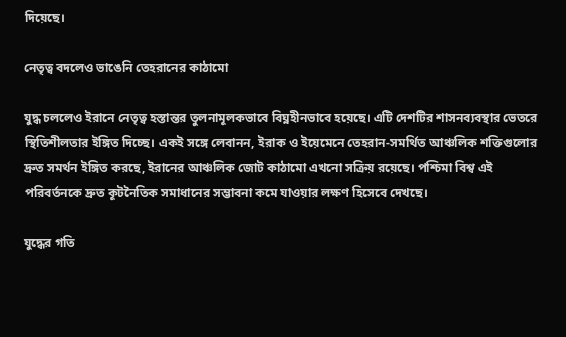দিয়েছে।

নেতৃত্ব বদলেও ভাঙেনি তেহরানের কাঠামো

যুদ্ধ চললেও ইরানে নেতৃত্ব হস্তান্তর তুলনামূলকভাবে বিঘ্নহীনভাবে হয়েছে। এটি দেশটির শাসনব্যবস্থার ভেতরে স্থিতিশীলতার ইঙ্গিত দিচ্ছে। একই সঙ্গে লেবানন, ইরাক ও ইয়েমেনে তেহরান-সমর্থিত আঞ্চলিক শক্তিগুলোর দ্রুত সমর্থন ইঙ্গিত করছে, ইরানের আঞ্চলিক জোট কাঠামো এখনো সক্রিয় রয়েছে। পশ্চিমা বিশ্ব এই পরিবর্তনকে দ্রুত কূটনৈতিক সমাধানের সম্ভাবনা কমে যাওয়ার লক্ষণ হিসেবে দেখছে।

যুদ্ধের গতি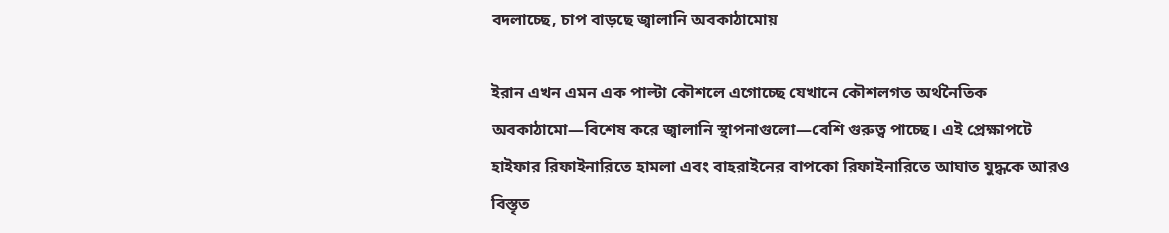বদলাচ্ছে, চাপ বাড়ছে জ্বালানি অবকাঠামোয়

ইরান এখন এমন এক পাল্টা কৌশলে এগোচ্ছে যেখানে কৌশলগত অর্থনৈতিক অবকাঠামো—বিশেষ করে জ্বালানি স্থাপনাগুলো—বেশি গুরুত্ব পাচ্ছে। এই প্রেক্ষাপটে হাইফার রিফাইনারিতে হামলা এবং বাহরাইনের বাপকো রিফাইনারিতে আঘাত যুদ্ধকে আরও বিস্তৃত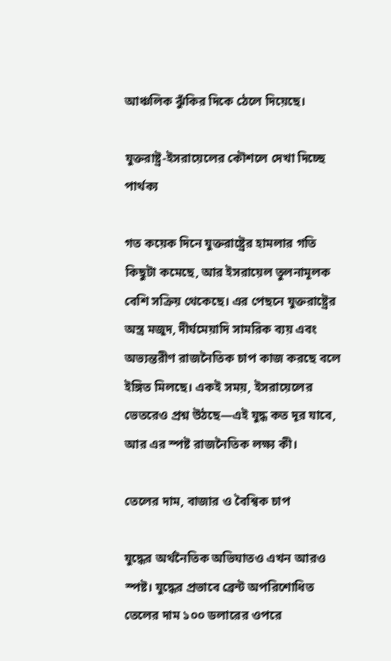আঞ্চলিক ঝুঁকির দিকে ঠেলে দিয়েছে।

যুক্তরাষ্ট্র-ইসরায়েলের কৌশলে দেখা দিচ্ছে পার্থক্য

গত কয়েক দিনে যুক্তরাষ্ট্রের হামলার গতি কিছুটা কমেছে, আর ইসরায়েল তুলনামূলক বেশি সক্রিয় থেকেছে। এর পেছনে যুক্তরাষ্ট্রের অস্ত্র মজুদ, দীর্ঘমেয়াদি সামরিক ব্যয় এবং অভ্যন্তরীণ রাজনৈতিক চাপ কাজ করছে বলে ইঙ্গিত মিলছে। একই সময়, ইসরায়েলের ভেতরেও প্রশ্ন উঠছে—এই যুদ্ধ কত দূর যাবে, আর এর স্পষ্ট রাজনৈতিক লক্ষ্য কী।

তেলের দাম, বাজার ও বৈশ্বিক চাপ

যুদ্ধের অর্থনৈতিক অভিঘাতও এখন আরও স্পষ্ট। যুদ্ধের প্রভাবে ব্রেন্ট অপরিশোধিত তেলের দাম ১০০ ডলারের ওপরে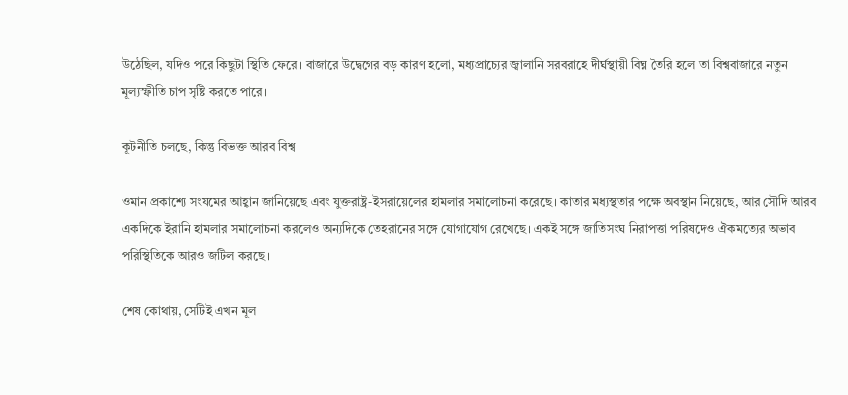উঠেছিল, যদিও পরে কিছুটা স্থিতি ফেরে। বাজারে উদ্বেগের বড় কারণ হলো, মধ্যপ্রাচ্যের জ্বালানি সরবরাহে দীর্ঘস্থায়ী বিঘ্ন তৈরি হলে তা বিশ্ববাজারে নতুন মূল্যস্ফীতি চাপ সৃষ্টি করতে পারে।

কূটনীতি চলছে, কিন্তু বিভক্ত আরব বিশ্ব

ওমান প্রকাশ্যে সংযমের আহ্বান জানিয়েছে এবং যুক্তরাষ্ট্র-ইসরায়েলের হামলার সমালোচনা করেছে। কাতার মধ্যস্থতার পক্ষে অবস্থান নিয়েছে, আর সৌদি আরব একদিকে ইরানি হামলার সমালোচনা করলেও অন্যদিকে তেহরানের সঙ্গে যোগাযোগ রেখেছে। একই সঙ্গে জাতিসংঘ নিরাপত্তা পরিষদেও ঐকমত্যের অভাব পরিস্থিতিকে আরও জটিল করছে।

শেষ কোথায়, সেটিই এখন মূল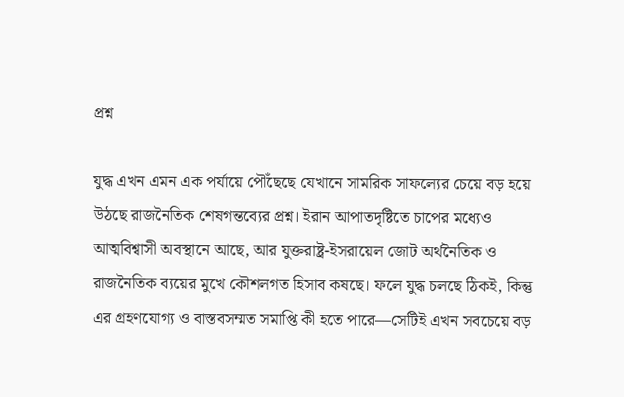প্রশ্ন

যুদ্ধ এখন এমন এক পর্যায়ে পৌঁছেছে যেখানে সামরিক সাফল্যের চেয়ে বড় হয়ে উঠছে রাজনৈতিক শেষগন্তব্যের প্রশ্ন। ইরান আপাতদৃষ্টিতে চাপের মধ্যেও আত্মবিশ্বাসী অবস্থানে আছে, আর যুক্তরাষ্ট্র-ইসরায়েল জোট অর্থনৈতিক ও রাজনৈতিক ব্যয়ের মুখে কৌশলগত হিসাব কষছে। ফলে যুদ্ধ চলছে ঠিকই, কিন্তু এর গ্রহণযোগ্য ও বাস্তবসম্মত সমাপ্তি কী হতে পারে—সেটিই এখন সবচেয়ে বড়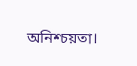অনিশ্চয়তা।